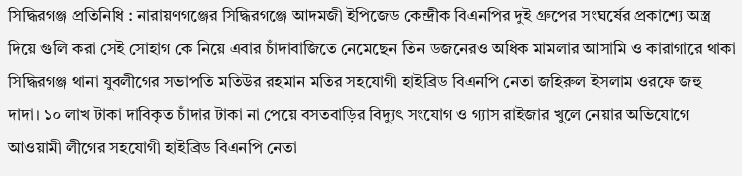সিদ্ধিরগঞ্জ প্রতিনিধি : নারায়ণগঞ্জের সিদ্ধিরগঞ্জে আদমজী ইপিজেড কেন্দ্রীক বিএনপির দুই গ্রুপের সংঘর্ষের প্রকাশ্যে অস্ত্র দিয়ে গুলি করা সেই সোহাগ কে নিয়ে এবার চাঁদাবাজিতে নেমেছেন তিন ডজনেরও অধিক মামলার আসামি ও কারাগারে থাকা সিদ্ধিরগঞ্জ থানা যুবলীগের সভাপতি মতিউর রহমান মতির সহযোগী হাইব্রিড বিএনপি নেতা জহিরুল ইসলাম ওরফে জহু দাদা। ১০ লাখ টাকা দাবিকৃত চাঁদার টাকা না পেয়ে বসতবাড়ির বিদ্যুৎ সংযোগ ও গ্যাস রাইজার খুলে নেয়ার অভিযোগে আওয়ামী লীগের সহযোগী হাইব্রিড বিএনপি নেতা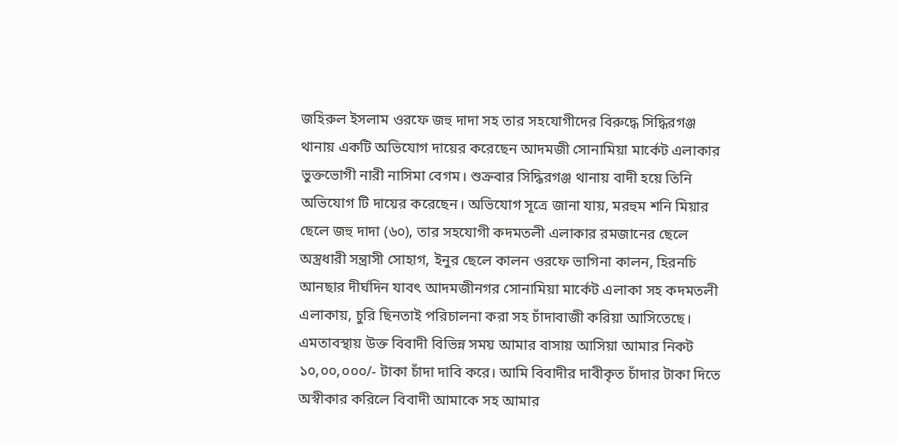জহিরুল ইসলাম ওরফে জহু দাদা সহ তার সহযোগীদের বিরুদ্ধে সিদ্ধিরগঞ্জ থানায় একটি অভিযোগ দায়ের করেছেন আদমজী সোনামিয়া মার্কেট এলাকার ভুক্তভোগী নারী নাসিমা বেগম। শুক্রবার সিদ্ধিরগঞ্জ থানায় বাদী হয়ে তিনি অভিযোগ টি দায়ের করেছেন। অভিযোগ সূত্রে জানা যায়, মরহুম শনি মিয়ার ছেলে জহু দাদা (৬০), তার সহযোগী কদমতলী এলাকার রমজানের ছেলে অস্ত্রধারী সন্ত্রাসী সোহাগ, ইনুর ছেলে কালন ওরফে ভাগিনা কালন, হিরনচি আনছার দীর্ঘদিন যাবৎ আদমজীনগর সোনামিয়া মার্কেট এলাকা সহ কদমতলী এলাকায়, চুরি ছিনতাই পরিচালনা করা সহ চাঁদাবাজী করিয়া আসিতেছে। এমতাবস্থায় উক্ত বিবাদী বিভিন্ন সময় আমার বাসায় আসিয়া আমার নিকট ১০,০০,০০০/- টাকা চাঁদা দাবি করে। আমি বিবাদীর দাবীকৃত চাঁদার টাকা দিতে অস্বীকার করিলে বিবাদী আমাকে সহ আমার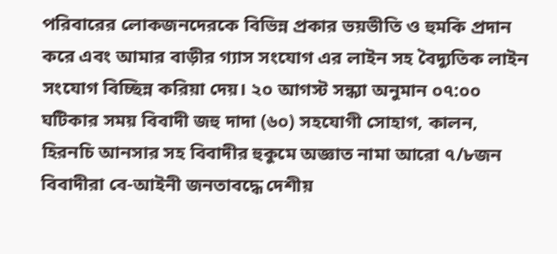পরিবারের লোকজনদেরকে বিভিন্ন প্রকার ভয়ভীতি ও হুমকি প্রদান করে এবং আমার বাড়ীর গ্যাস সংযোগ এর লাইন সহ বৈদ্যুতিক লাইন সংযোগ বিচ্ছিন্ন করিয়া দেয়। ২০ আগস্ট সন্ধ্যা অনুমান ০৭:০০ ঘটিকার সময় বিবাদী জহু দাদা (৬০) সহযোগী সোহাগ, কালন, হিরনচি আনসার সহ বিবাদীর হুকুমে অজ্ঞাত নামা আরো ৭/৮জন বিবাদীরা বে-আইনী জনতাবদ্ধে দেশীয়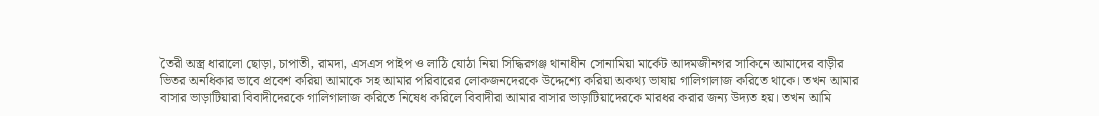তৈরী অস্ত্র ধারালো ছোড়া, চাপাতী, রামদা, এসএস পাইপ ও লাঠি যোঠা নিয়া সিদ্ধিরগঞ্জ থানাধীন সোনামিয়া মার্কেট আদমজীনগর সাকিনে আমাদের বাড়ীর ভিতর অনধিকার ভাবে প্রবেশ করিয়া আমাকে সহ আমার পরিবারের লোকজনদেরকে উদ্দেশ্যে করিয়া অকথ্য ভাষায় গালিগালাজ করিতে থাকে। তখন আমার বাসার ভাড়াটিয়ারা বিবাদীদেরকে গালিগালাজ করিতে নিষেধ করিলে বিবাদীরা আমার বাসার ভাড়াটিয়াদেরকে মারধর করার জন্য উদ্যত হয়। তখন আমি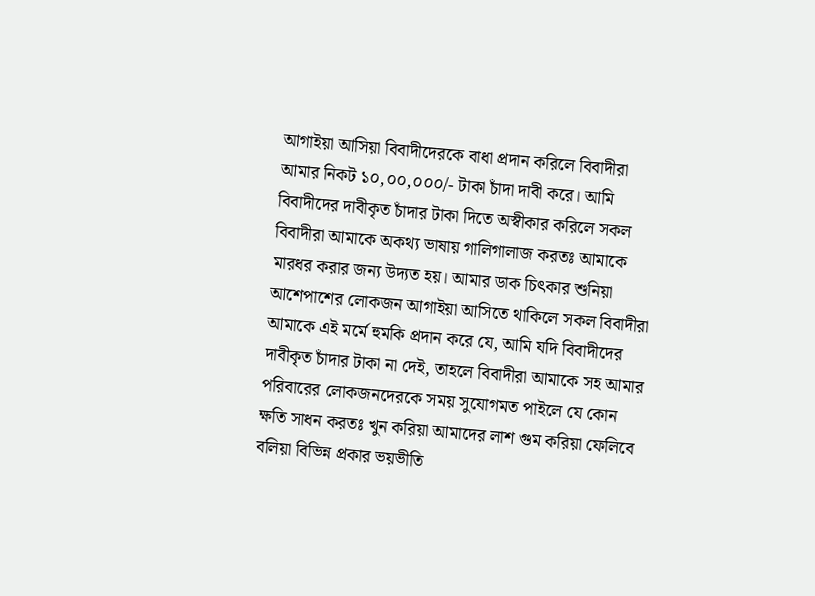আগাইয়া আসিয়া বিবাদীদেরকে বাধা প্রদান করিলে বিবাদীরা আমার নিকট ১০,০০,০০০/- টাকা চাঁদা দাবী করে। আমি বিবাদীদের দাবীকৃত চাঁদার টাকা দিতে অস্বীকার করিলে সকল বিবাদীরা আমাকে অকথ্য ভাষায় গালিগালাজ করতঃ আমাকে মারধর করার জন্য উদ্যত হয়। আমার ডাক চিৎকার শুনিয়া আশেপাশের লোকজন আগাইয়া আসিতে থাকিলে সকল বিবাদীরা আমাকে এই মর্মে হুমকি প্রদান করে যে, আমি যদি বিবাদীদের দাবীকৃত চাঁদার টাকা না দেই, তাহলে বিবাদীরা আমাকে সহ আমার পরিবারের লোকজনদেরকে সময় সুযোগমত পাইলে যে কোন ক্ষতি সাধন করতঃ খুন করিয়া আমাদের লাশ গুম করিয়া ফেলিবে বলিয়া বিভিন্ন প্রকার ভয়ভীতি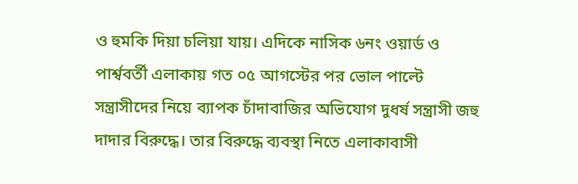ও হুমকি দিয়া চলিয়া যায়। এদিকে নাসিক ৬নং ওয়ার্ড ও পার্শ্ববর্তী এলাকায় গত ০৫ আগস্টের পর ভোল পাল্টে সন্ত্রাসীদের নিয়ে ব্যাপক চাঁদাবাজির অভিযোগ দুধর্ষ সন্ত্রাসী জহু দাদার বিরুদ্ধে। তার বিরুদ্ধে ব্যবস্থা নিতে এলাকাবাসী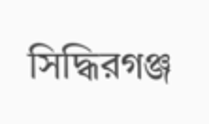সিদ্ধিরগঞ্জ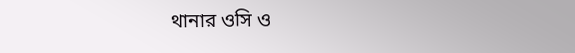থানার ওসি ও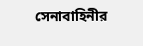সেনাবাহিনীর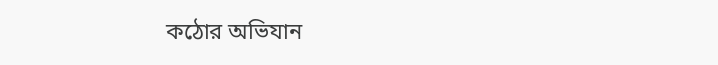কঠোর অভিযান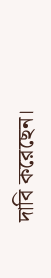দাবি করেছেন।